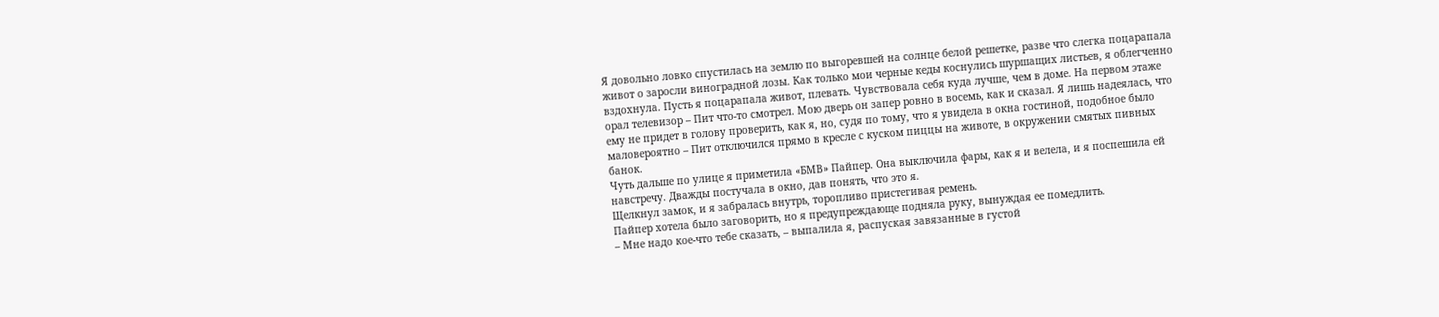Я довольно ловко спустилась на землю по выгоревшей на солнце белой решетке, разве что слегка поцарапала живот о заросли виноградной лозы. Как только мои черные кеды коснулись шуршащих листьев, я облегченно вздохнула. Пусть я поцарапала живот, плевать. Чувствовала себя куда лучше, чем в доме. На первом этаже орал телевизор – Пит что-то смотрел. Мою дверь он запер ровно в восемь, как и сказал. Я лишь надеялась, что ему не придет в голову проверить, как я, но, судя по тому, что я увидела в окна гостиной, подобное было маловероятно – Пит отключился прямо в кресле с куском пиццы на животе, в окружении смятых пивных банок.
Чуть дальше по улице я приметила «БМВ» Пайпер. Она выключила фары, как я и велела, и я поспешила ей навстречу. Дважды постучала в окно, дав понять, что это я.
Щелкнул замок, и я забралась внутрь, торопливо пристегивая ремень.
Пайпер хотела было заговорить, но я предупреждающе подняла руку, вынуждая ее помедлить.
– Мне надо кое-что тебе сказать, – выпалила я, распуская завязанные в густой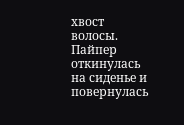хвост волосы. Пайпер откинулась на сиденье и повернулась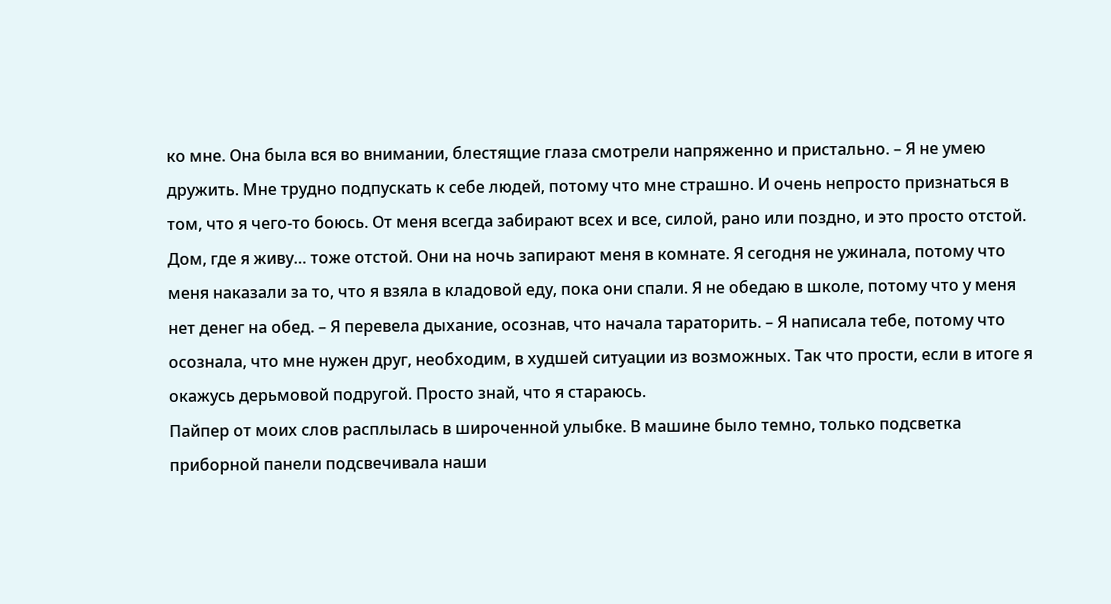ко мне. Она была вся во внимании, блестящие глаза смотрели напряженно и пристально. – Я не умею дружить. Мне трудно подпускать к себе людей, потому что мне страшно. И очень непросто признаться в том, что я чего-то боюсь. От меня всегда забирают всех и все, силой, рано или поздно, и это просто отстой. Дом, где я живу… тоже отстой. Они на ночь запирают меня в комнате. Я сегодня не ужинала, потому что меня наказали за то, что я взяла в кладовой еду, пока они спали. Я не обедаю в школе, потому что у меня нет денег на обед. – Я перевела дыхание, осознав, что начала тараторить. – Я написала тебе, потому что осознала, что мне нужен друг, необходим, в худшей ситуации из возможных. Так что прости, если в итоге я окажусь дерьмовой подругой. Просто знай, что я стараюсь.
Пайпер от моих слов расплылась в широченной улыбке. В машине было темно, только подсветка приборной панели подсвечивала наши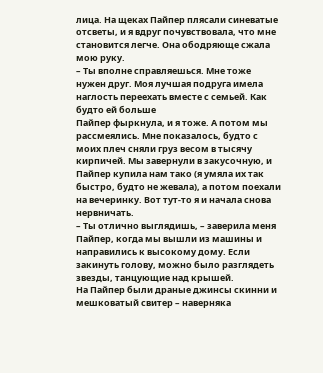лица. На щеках Пайпер плясали синеватые отсветы, и я вдруг почувствовала, что мне становится легче. Она ободряюще сжала мою руку.
– Ты вполне справляешься. Мне тоже нужен друг. Моя лучшая подруга имела наглость переехать вместе с семьей. Как будто ей больше
Пайпер фыркнула, и я тоже. А потом мы рассмеялись. Мне показалось, будто с моих плеч сняли груз весом в тысячу кирпичей. Мы завернули в закусочную, и Пайпер купила нам тако (я умяла их так быстро, будто не жевала), а потом поехали на вечеринку. Вот тут-то я и начала снова нервничать.
– Ты отлично выглядишь, – заверила меня Пайпер, когда мы вышли из машины и направились к высокому дому. Если закинуть голову, можно было разглядеть звезды, танцующие над крышей.
На Пайпер были драные джинсы скинни и мешковатый свитер – наверняка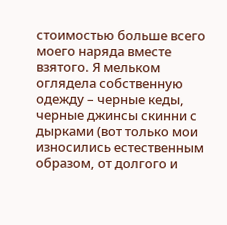стоимостью больше всего моего наряда вместе взятого. Я мельком оглядела собственную одежду – черные кеды, черные джинсы скинни с дырками (вот только мои износились естественным образом, от долгого и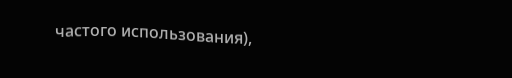частого использования),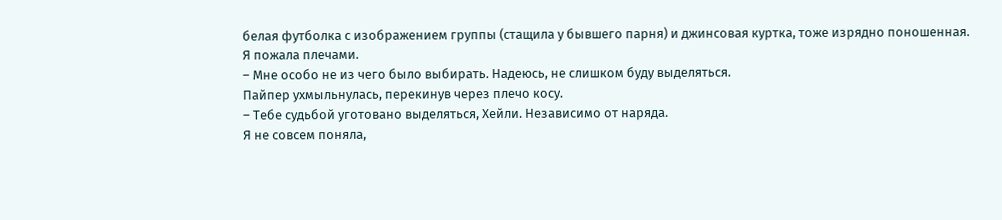белая футболка с изображением группы (стащила у бывшего парня) и джинсовая куртка, тоже изрядно поношенная.
Я пожала плечами.
– Мне особо не из чего было выбирать. Надеюсь, не слишком буду выделяться.
Пайпер ухмыльнулась, перекинув через плечо косу.
– Тебе судьбой уготовано выделяться, Хейли. Независимо от наряда.
Я не совсем поняла,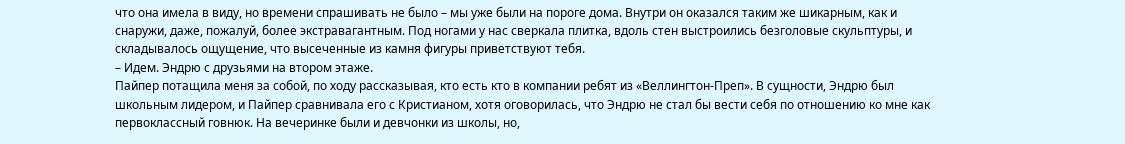что она имела в виду, но времени спрашивать не было – мы уже были на пороге дома. Внутри он оказался таким же шикарным, как и снаружи, даже, пожалуй, более экстравагантным. Под ногами у нас сверкала плитка, вдоль стен выстроились безголовые скульптуры, и складывалось ощущение, что высеченные из камня фигуры приветствуют тебя.
– Идем. Эндрю с друзьями на втором этаже.
Пайпер потащила меня за собой, по ходу рассказывая, кто есть кто в компании ребят из «Веллингтон-Преп». В сущности, Эндрю был школьным лидером, и Пайпер сравнивала его с Кристианом, хотя оговорилась, что Эндрю не стал бы вести себя по отношению ко мне как первоклассный говнюк. На вечеринке были и девчонки из школы, но,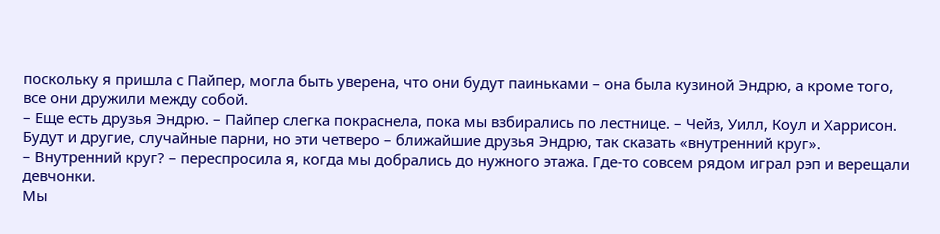поскольку я пришла с Пайпер, могла быть уверена, что они будут паиньками – она была кузиной Эндрю, а кроме того, все они дружили между собой.
– Еще есть друзья Эндрю. – Пайпер слегка покраснела, пока мы взбирались по лестнице. – Чейз, Уилл, Коул и Харрисон. Будут и другие, случайные парни, но эти четверо – ближайшие друзья Эндрю, так сказать «внутренний круг».
– Внутренний круг? – переспросила я, когда мы добрались до нужного этажа. Где-то совсем рядом играл рэп и верещали девчонки.
Мы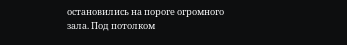остановились на пороге огромного зала. Под потолком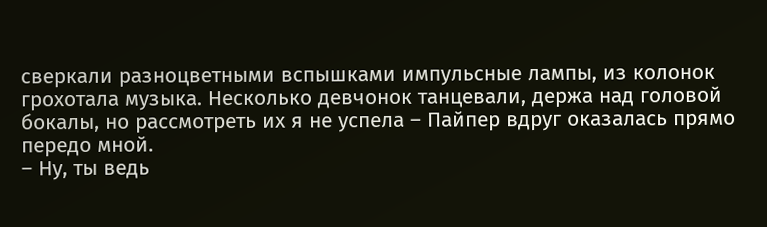сверкали разноцветными вспышками импульсные лампы, из колонок грохотала музыка. Несколько девчонок танцевали, держа над головой бокалы, но рассмотреть их я не успела – Пайпер вдруг оказалась прямо передо мной.
– Ну, ты ведь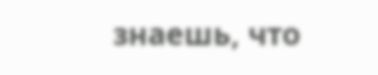знаешь, что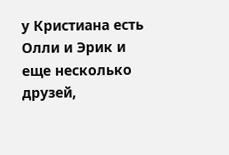у Кристиана есть Олли и Эрик и еще несколько друзей,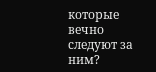которые вечно следуют за ним?